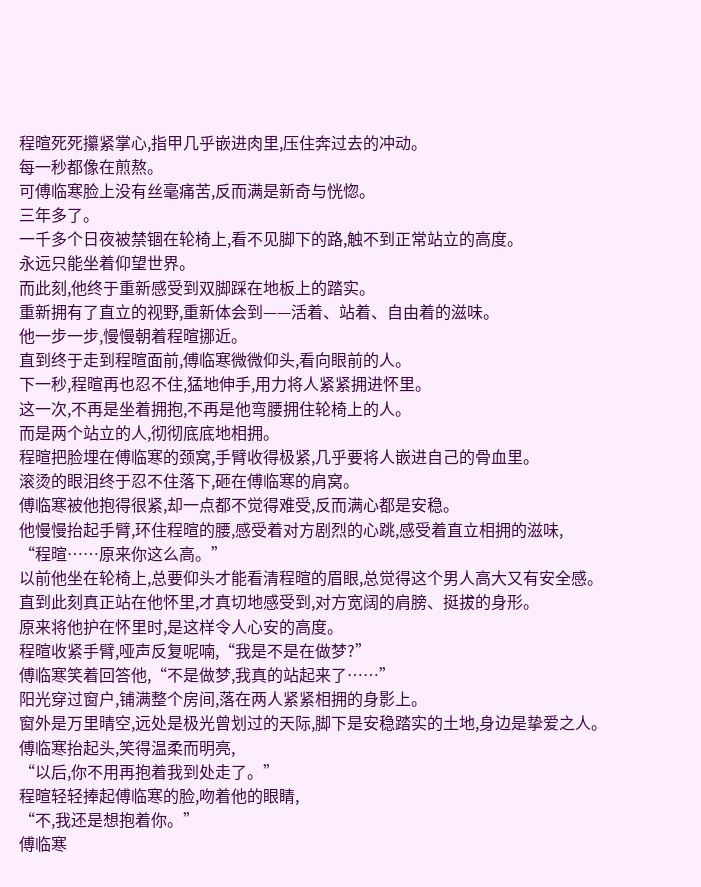程暄死死攥紧掌心,指甲几乎嵌进肉里,压住奔过去的冲动。
每一秒都像在煎熬。
可傅临寒脸上没有丝毫痛苦,反而满是新奇与恍惚。
三年多了。
一千多个日夜被禁锢在轮椅上,看不见脚下的路,触不到正常站立的高度。
永远只能坐着仰望世界。
而此刻,他终于重新感受到双脚踩在地板上的踏实。
重新拥有了直立的视野,重新体会到——活着、站着、自由着的滋味。
他一步一步,慢慢朝着程暄挪近。
直到终于走到程暄面前,傅临寒微微仰头,看向眼前的人。
下一秒,程暄再也忍不住,猛地伸手,用力将人紧紧拥进怀里。
这一次,不再是坐着拥抱,不再是他弯腰拥住轮椅上的人。
而是两个站立的人,彻彻底底地相拥。
程暄把脸埋在傅临寒的颈窝,手臂收得极紧,几乎要将人嵌进自己的骨血里。
滚烫的眼泪终于忍不住落下,砸在傅临寒的肩窝。
傅临寒被他抱得很紧,却一点都不觉得难受,反而满心都是安稳。
他慢慢抬起手臂,环住程暄的腰,感受着对方剧烈的心跳,感受着直立相拥的滋味,
“程暄……原来你这么高。”
以前他坐在轮椅上,总要仰头才能看清程暄的眉眼,总觉得这个男人高大又有安全感。
直到此刻真正站在他怀里,才真切地感受到,对方宽阔的肩膀、挺拔的身形。
原来将他护在怀里时,是这样令人心安的高度。
程暄收紧手臂,哑声反复呢喃,“我是不是在做梦?”
傅临寒笑着回答他,“不是做梦,我真的站起来了……”
阳光穿过窗户,铺满整个房间,落在两人紧紧相拥的身影上。
窗外是万里晴空,远处是极光曾划过的天际,脚下是安稳踏实的土地,身边是挚爱之人。
傅临寒抬起头,笑得温柔而明亮,
“以后,你不用再抱着我到处走了。”
程暄轻轻捧起傅临寒的脸,吻着他的眼睛,
“不,我还是想抱着你。”
傅临寒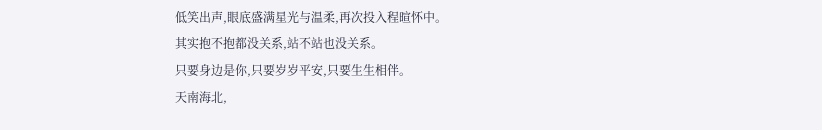低笑出声,眼底盛满星光与温柔,再次投入程暄怀中。
其实抱不抱都没关系,站不站也没关系。
只要身边是你,只要岁岁平安,只要生生相伴。
天南海北,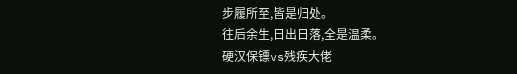步履所至,皆是归处。
往后余生,日出日落,全是温柔。
硬汉保镖vs残疾大佬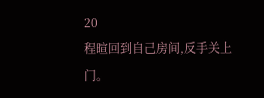20
程暄回到自己房间,反手关上门。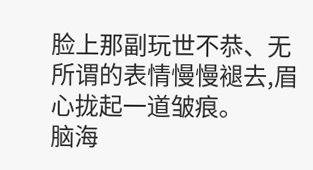脸上那副玩世不恭、无所谓的表情慢慢褪去,眉心拢起一道皱痕。
脑海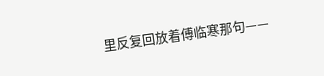里反复回放着傅临寒那句——